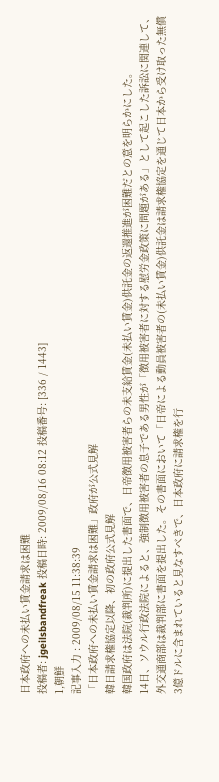日本政府への未払い賃金請求は困難
投稿者: jgeilsbandfreak 投稿日時: 2009/08/16 08:12 投稿番号: [336 / 1443]
1,朝鮮
記事入力 : 2009/08/15 11:38:39
「日本政府への未払い賃金請求は困難」政府が公式見解
韓日請求権協定以降、初の政府公式見解
韓国政府は法院(裁判所)に提出した書面で、日帝徴用被害者らの未支給賃金(未払い賃金)供託金の返還推進が困難だとの意を明らかにした。
14日、ソウル行政法院によると、強制徴用被害者の息子である男性が「徴用被害者に対する慰労金政策に問題がある」として起こした訴訟に関連して、外交通商部は裁判部に書面を提出した。その書面において「日帝による動員被害者の(未払い賃金)供託金は請求権協定を通じて日本から受け取った無償3億ドルに含まれていると見なすべきで、日本政府に請求権を行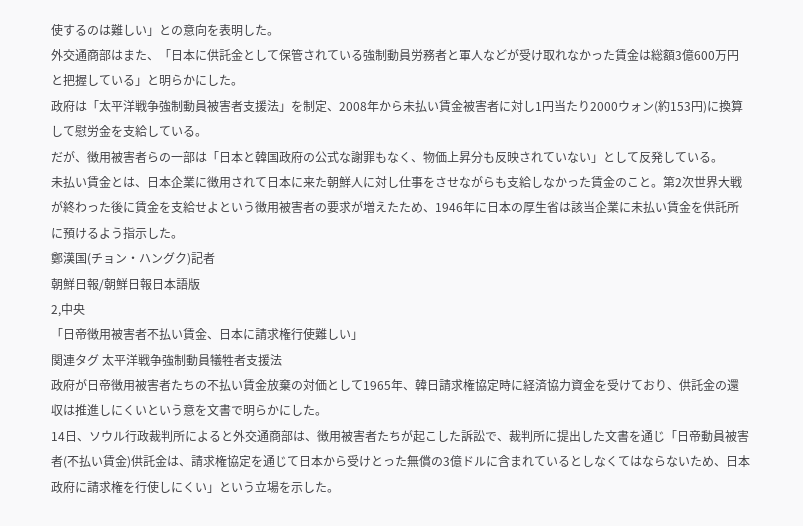使するのは難しい」との意向を表明した。
外交通商部はまた、「日本に供託金として保管されている強制動員労務者と軍人などが受け取れなかった賃金は総額3億600万円と把握している」と明らかにした。
政府は「太平洋戦争強制動員被害者支援法」を制定、2008年から未払い賃金被害者に対し1円当たり2000ウォン(約153円)に換算して慰労金を支給している。
だが、徴用被害者らの一部は「日本と韓国政府の公式な謝罪もなく、物価上昇分も反映されていない」として反発している。
未払い賃金とは、日本企業に徴用されて日本に来た朝鮮人に対し仕事をさせながらも支給しなかった賃金のこと。第2次世界大戦が終わった後に賃金を支給せよという徴用被害者の要求が増えたため、1946年に日本の厚生省は該当企業に未払い賃金を供託所に預けるよう指示した。
鄭漢国(チョン・ハングク)記者
朝鮮日報/朝鮮日報日本語版
2,中央
「日帝徴用被害者不払い賃金、日本に請求権行使難しい」
関連タグ 太平洋戦争強制動員犠牲者支援法
政府が日帝徴用被害者たちの不払い賃金放棄の対価として1965年、韓日請求権協定時に経済協力資金を受けており、供託金の還収は推進しにくいという意を文書で明らかにした。
14日、ソウル行政裁判所によると外交通商部は、徴用被害者たちが起こした訴訟で、裁判所に提出した文書を通じ「日帝動員被害者(不払い賃金)供託金は、請求権協定を通じて日本から受けとった無償の3億ドルに含まれているとしなくてはならないため、日本政府に請求権を行使しにくい」という立場を示した。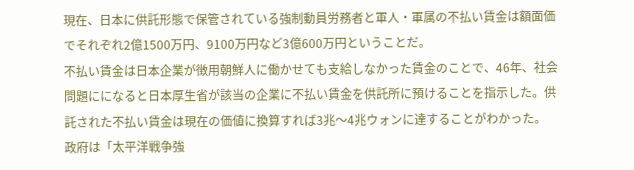現在、日本に供託形態で保管されている強制動員労務者と軍人・軍属の不払い賃金は額面価でそれぞれ2億1500万円、9100万円など3億600万円ということだ。
不払い賃金は日本企業が徴用朝鮮人に働かせても支給しなかった賃金のことで、46年、社会問題にになると日本厚生省が該当の企業に不払い賃金を供託所に預けることを指示した。供託された不払い賃金は現在の価値に換算すれば3兆〜4兆ウォンに達することがわかった。
政府は「太平洋戦争強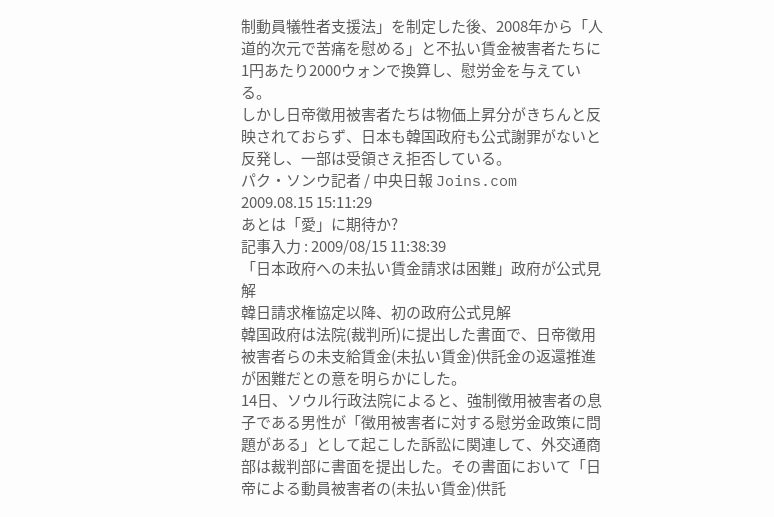制動員犠牲者支援法」を制定した後、2008年から「人道的次元で苦痛を慰める」と不払い賃金被害者たちに1円あたり2000ウォンで換算し、慰労金を与えている。
しかし日帝徴用被害者たちは物価上昇分がきちんと反映されておらず、日本も韓国政府も公式謝罪がないと反発し、一部は受領さえ拒否している。
パク・ソンウ記者 / 中央日報 Joins.com
2009.08.15 15:11:29
あとは「愛」に期待か?
記事入力 : 2009/08/15 11:38:39
「日本政府への未払い賃金請求は困難」政府が公式見解
韓日請求権協定以降、初の政府公式見解
韓国政府は法院(裁判所)に提出した書面で、日帝徴用被害者らの未支給賃金(未払い賃金)供託金の返還推進が困難だとの意を明らかにした。
14日、ソウル行政法院によると、強制徴用被害者の息子である男性が「徴用被害者に対する慰労金政策に問題がある」として起こした訴訟に関連して、外交通商部は裁判部に書面を提出した。その書面において「日帝による動員被害者の(未払い賃金)供託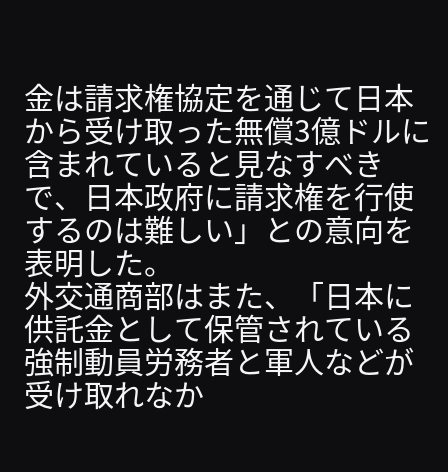金は請求権協定を通じて日本から受け取った無償3億ドルに含まれていると見なすべきで、日本政府に請求権を行使するのは難しい」との意向を表明した。
外交通商部はまた、「日本に供託金として保管されている強制動員労務者と軍人などが受け取れなか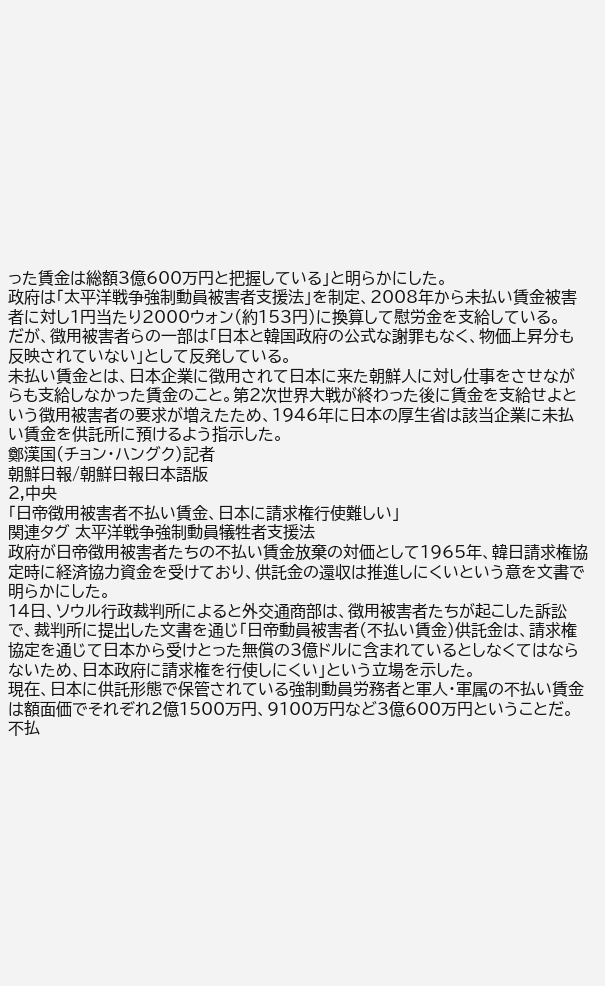った賃金は総額3億600万円と把握している」と明らかにした。
政府は「太平洋戦争強制動員被害者支援法」を制定、2008年から未払い賃金被害者に対し1円当たり2000ウォン(約153円)に換算して慰労金を支給している。
だが、徴用被害者らの一部は「日本と韓国政府の公式な謝罪もなく、物価上昇分も反映されていない」として反発している。
未払い賃金とは、日本企業に徴用されて日本に来た朝鮮人に対し仕事をさせながらも支給しなかった賃金のこと。第2次世界大戦が終わった後に賃金を支給せよという徴用被害者の要求が増えたため、1946年に日本の厚生省は該当企業に未払い賃金を供託所に預けるよう指示した。
鄭漢国(チョン・ハングク)記者
朝鮮日報/朝鮮日報日本語版
2,中央
「日帝徴用被害者不払い賃金、日本に請求権行使難しい」
関連タグ 太平洋戦争強制動員犠牲者支援法
政府が日帝徴用被害者たちの不払い賃金放棄の対価として1965年、韓日請求権協定時に経済協力資金を受けており、供託金の還収は推進しにくいという意を文書で明らかにした。
14日、ソウル行政裁判所によると外交通商部は、徴用被害者たちが起こした訴訟で、裁判所に提出した文書を通じ「日帝動員被害者(不払い賃金)供託金は、請求権協定を通じて日本から受けとった無償の3億ドルに含まれているとしなくてはならないため、日本政府に請求権を行使しにくい」という立場を示した。
現在、日本に供託形態で保管されている強制動員労務者と軍人・軍属の不払い賃金は額面価でそれぞれ2億1500万円、9100万円など3億600万円ということだ。
不払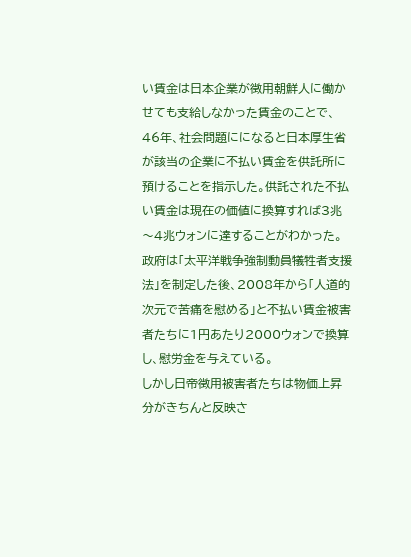い賃金は日本企業が徴用朝鮮人に働かせても支給しなかった賃金のことで、46年、社会問題にになると日本厚生省が該当の企業に不払い賃金を供託所に預けることを指示した。供託された不払い賃金は現在の価値に換算すれば3兆〜4兆ウォンに達することがわかった。
政府は「太平洋戦争強制動員犠牲者支援法」を制定した後、2008年から「人道的次元で苦痛を慰める」と不払い賃金被害者たちに1円あたり2000ウォンで換算し、慰労金を与えている。
しかし日帝徴用被害者たちは物価上昇分がきちんと反映さ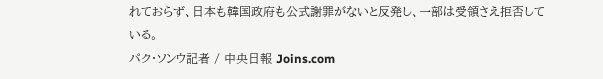れておらず、日本も韓国政府も公式謝罪がないと反発し、一部は受領さえ拒否している。
パク・ソンウ記者 / 中央日報 Joins.com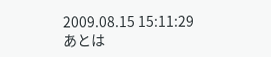2009.08.15 15:11:29
あとは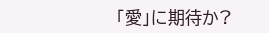「愛」に期待か?